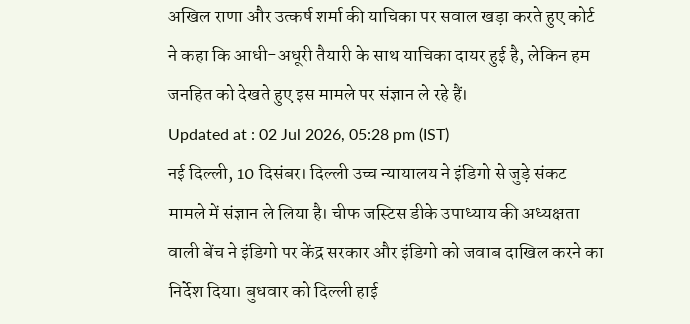अखिल राणा और उत्कर्ष शर्मा की याचिका पर सवाल खड़ा करते हुए कोर्ट ने कहा कि आधी-अधूरी तैयारी के साथ याचिका दायर हुई है, लेकिन हम जनहित को देखते हुए इस मामले पर संज्ञान ले रहे हैं।
Updated at : 02 Jul 2026, 05:28 pm (IST)
नई दिल्ली, 10 दिसंबर। दिल्ली उच्च न्यायालय ने इंडिगो से जुड़े संकट मामले में संज्ञान ले लिया है। चीफ जस्टिस डीके उपाध्याय की अध्यक्षता वाली बेंच ने इंडिगो पर केंद्र सरकार और इंडिगो को जवाब दाखिल करने का निर्देश दिया। बुधवार को दिल्ली हाई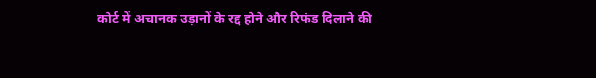कोर्ट में अचानक उड़ानों के रद्द होने और रिफंड दिलाने की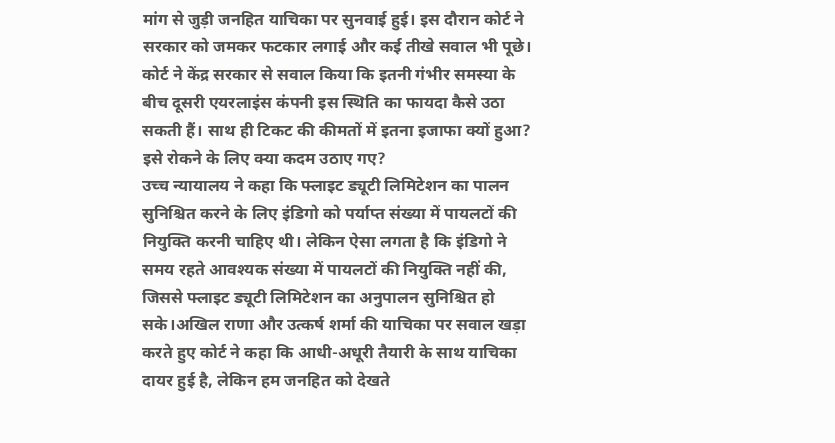मांग से जुड़ी जनहित याचिका पर सुनवाई हुई। इस दौरान कोर्ट ने सरकार को जमकर फटकार लगाई और कई तीखे सवाल भी पूछे। कोर्ट ने केंद्र सरकार से सवाल किया कि इतनी गंभीर समस्या के बीच दूसरी एयरलाइंस कंपनी इस स्थिति का फायदा कैसे उठा सकती हैं। साथ ही टिकट की कीमतों में इतना इजाफा क्यों हुआ? इसे रोकने के लिए क्या कदम उठाए गए?
उच्च न्यायालय ने कहा कि फ्लाइट ड्यूटी लिमिटेशन का पालन सुनिश्चित करने के लिए इंडिगो को पर्याप्त संख्या में पायलटों की नियुक्ति करनी चाहिए थी। लेकिन ऐसा लगता है कि इंडिगो ने समय रहते आवश्यक संख्या में पायलटों की नियुक्ति नहीं की, जिससे फ्लाइट ड्यूटी लिमिटेशन का अनुपालन सुनिश्चित हो सके।अखिल राणा और उत्कर्ष शर्मा की याचिका पर सवाल खड़ा करते हुए कोर्ट ने कहा कि आधी-अधूरी तैयारी के साथ याचिका दायर हुई है, लेकिन हम जनहित को देखते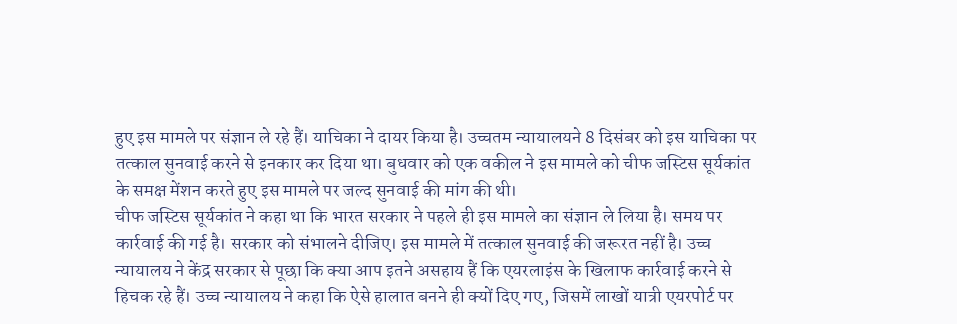हुए इस मामले पर संज्ञान ले रहे हैं। याचिका ने दायर किया है। उच्चतम न्यायालयने 8 दिसंबर को इस याचिका पर तत्काल सुनवाई करने से इनकार कर दिया था। बुधवार को एक वकील ने इस मामले को चीफ जस्टिस सूर्यकांत के समक्ष मेंशन करते हुए इस मामले पर जल्द सुनवाई की मांग की थी।
चीफ जस्टिस सूर्यकांत ने कहा था कि भारत सरकार ने पहले ही इस मामले का संज्ञान ले लिया है। समय पर कार्रवाई की गई है। सरकार को संभालने दीजिए। इस मामले में तत्काल सुनवाई की जरूरत नहीं है। उच्च न्यायालय ने केंद्र सरकार से पूछा कि क्या आप इतने असहाय हैं कि एयरलाइंस के खिलाफ कार्रवाई करने से हिचक रहे हैं। उच्च न्यायालय ने कहा कि ऐसे हालात बनने ही क्यों दिए गए, जिसमें लाखों यात्री एयरपोर्ट पर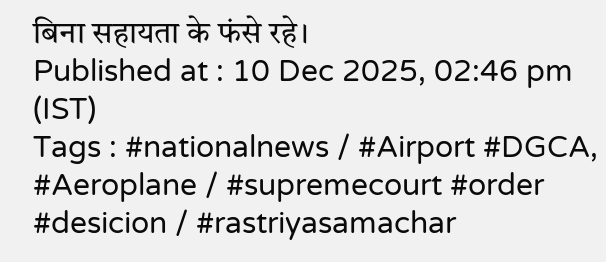बिना सहायता के फंसे रहे।
Published at : 10 Dec 2025, 02:46 pm (IST)
Tags : #nationalnews / #Airport #DGCA, #Aeroplane / #supremecourt #order #desicion / #rastriyasamachar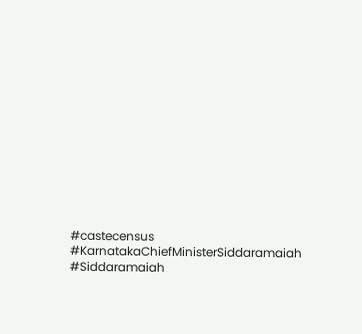#castecensus #KarnatakaChiefMinisterSiddaramaiah #Siddaramaiah